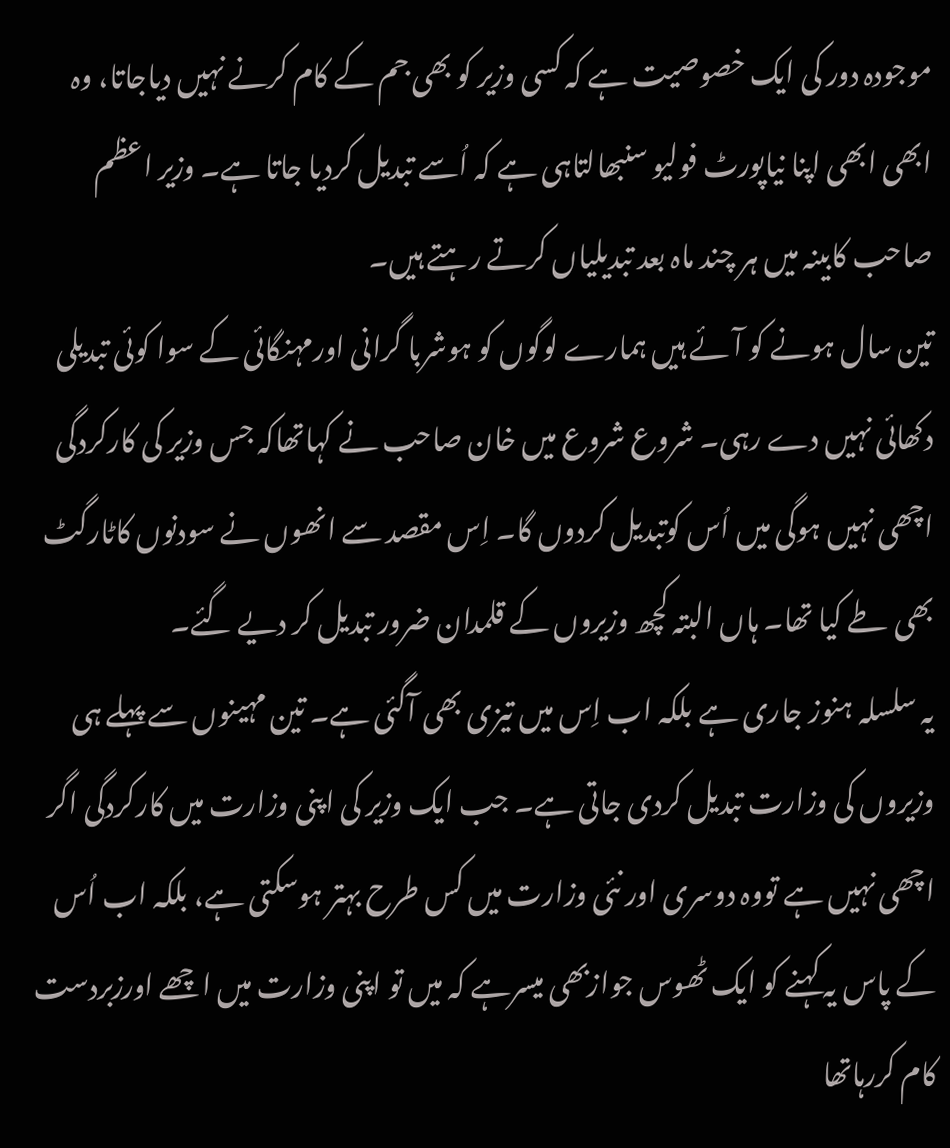موجودہ دور کی ایک خصوصیت ہے کہ کسی وزیر کو بھی جم کے کام کرنے نہیں دیاجاتا، وہ ابھی ابھی اپنا نیاپورٹ فولیو سنبھالتاہی ہے کہ اُسے تبدیل کردیا جاتا ہے۔ وزیر اعظم صاحب کابینہ میں ہر چند ماہ بعد تبدیلیاں کرتے رہتے ہیں۔
تین سال ہونے کو آئے ہیں ہمارے لوگوں کو ہوشربا گرانی اورمہنگائی کے سوا کوئی تبدیلی دکھائی نہیں دے رہی۔ شروع شروع میں خان صاحب نے کہاتھاکہ جس وزیر کی کارکردگی اچھی نہیں ہوگی میں اُس کوتبدیل کردوں گا۔ اِس مقصد سے انھوں نے سودنوں کاٹارگٹ بھی طے کیا تھا۔ ہاں البتہ کچھ وزیروں کے قلمدان ضرور تبدیل کر دیے گئے۔
یہ سلسلہ ہنوز جاری ہے بلکہ اب اِس میں تیزی بھی آگئی ہے۔ تین مہینوں سے پہلے ہی وزیروں کی وزارت تبدیل کردی جاتی ہے۔ جب ایک وزیر کی اپنی وزارت میں کارکردگی اگر اچھی نہیں ہے تووہ دوسری اور نئی وزارت میں کس طرح بہتر ہوسکتی ہے، بلکہ اب اُس کے پاس یہ کہنے کو ایک ٹھوس جوازبھی میسرہے کہ میں تو اپنی وزارت میں اچھے اورزبردست کام کررہاتھا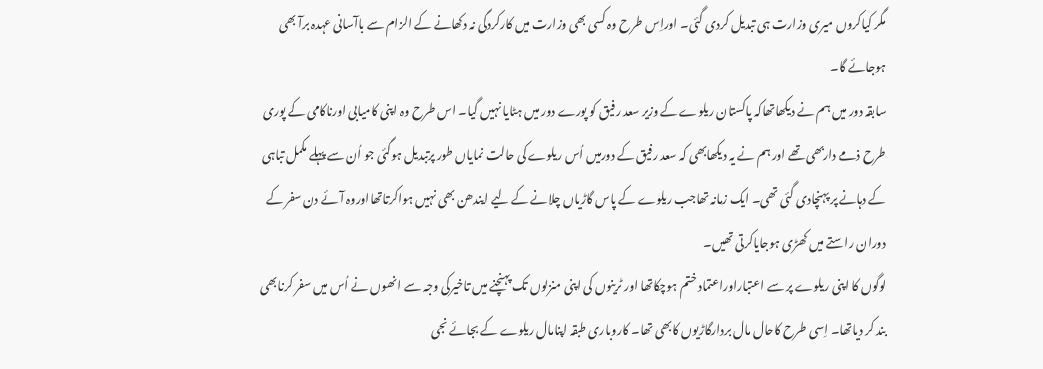مگر کیاکروں میری وزارت ہی تبدیل کردی گئی۔ اوراِس طرح وہ کسی بھی وزارت میں کارکردگی نہ دکھانے کے الزام سے باآسانی عہدہ برآ بھی ہوجائے گا۔
سابقہ دور میں ہم نے دیکھاتھاکہ پاکستان ریلوے کے وزیر سعد رفیق کو پورے دور میں ہٹایا نہیں گیا۔ اس طرح وہ اپنی کامیابی اورناکامی کے پوری طرح ذمے داربھی تھے اور ہم نے یہ دیکھابھی کہ سعد رفیق کے دورمیں اُس ریلوے کی حالت نمایاں طور پرتبدیل ہوگئی جو اُن سے پہلے مکمل تباہی کے دہانے پر پہنچادی گئی تھی۔ ایک زمانہ تھاجب ریلوے کے پاس گاڑیاں چلانے کے لیے ایندھن بھی نہیں ہواکرتاتھااوروہ آئے دن سفر کے دوران راستے میں کھڑی ہوجایاکرتی تھیں۔
لوگوں کا اپنی ریلوے پر سے اعتباراوراعتماد ختم ہوچکاتھا اور ٹرینوں کی اپنی منزلوں تک پہنچنے میں تاخیرکی وجہ سے انھوں نے اُس میں سفر کرنابھی بند کر دیاتھا۔ اِسی طرح کاحال مال بردارگاڑیوں کابھی تھا۔ کاروباری طبقہ اپنامال ریلوے کے بجائے نجی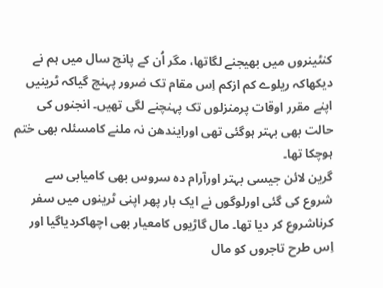کنٹینروں میں بھیجنے لگاتھا، مگر اُن کے پانچ سال میں ہم نے دیکھاکہ ریلوے کم ازکم اِس مقام تک ضرور پہنچ گیاکہ ٹرینیں اپنے مقرر اوقات پرمنزلوں تک پہنچنے لگی تھیں۔ انجنوں کی حالت بھی بہتر ہوگئی تھی اورایندھن نہ ملنے کامسئلہ بھی ختم ہوچکا تھا۔
گرین لائن جیسی بہتر اورآرام دہ سروس بھی کامیابی سے شروع کی گئی اورلوگوں نے ایک بار پھر اپنی ٹرینوں میں سفر کرناشروع کر دیا تھا۔ مال گاڑیوں کامعیار بھی اچھاکردیاگیا اور اِس طرح تاجروں کو مال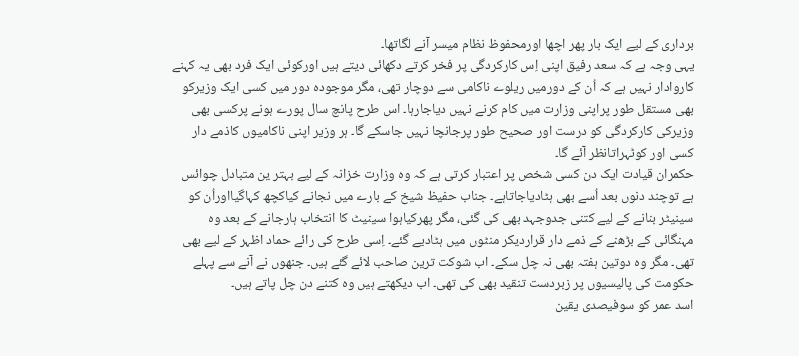برداری کے لیے ایک بار پھر اچھا اورمحفوظ نظام میسر آنے لگاتھا۔
یہی وجہ ہے کہ سعد رفیق اپنی اِس کارکردگی پر فخر کرتے دکھائی دیتے ہیں اورکوئی ایک فرد بھی یہ کہنے کاروادار نہیں ہے کہ اُن کے دورمیں ریلوے ناکامی سے دوچار تھی، مگر موجودہ دور میں کسی ایک وزیرکو بھی مستقل طور پراپنی وزارت میں کام کرنے نہیں دیاجارہا۔ اس طرح پانچ سال پورے ہونے پرکسی بھی وزیرکی کارکردگی کو درست اور صحیح طور پرجانچا نہیں جاسکے گا۔ ہر وزیر اپنی ناکامیوں کاذمے دار کسی اور کوٹہراتانظر آئے گا۔
حکمران قیادت ایک دن کسی شخص پر اعتبار کرتی ہے کہ وہ وزارت خزانہ کے لیے بہتر ین متبادل چوائس ہے توچند دنوں بعد اُسے بھی ہٹادیاجاتاہے۔ جناب حفیظ شیخ کے بارے میں نجانے کیاکچھ کہاگیااوراُن کو سینیٹر بنانے کے لیے کتنی جدوجہد بھی کی گئی، مگر پھرکیاہوا سینیٹ کا انتخاب ہارجانے کے بعد وہ مہنگائی کے بڑھنے کے ذمے دار قراردیکر منٹوں میں ہٹادیے گئے۔ اِسی طرح کی رائے حماد اظہر کے لیے بھی تھی۔ مگر وہ دوتین ہفتہ بھی نہ چل سکے۔ اب شوکت ترین صاحب لائے گئے ہیں۔ جنھوں نے آنے سے پہلے حکومت کی پالیسیوں پر زبردست تنقید بھی کی تھی۔ اب دیکھتے ہیں وہ کتنے دن چل پاتے ہیں۔
اسد عمر کو سوفیصدی یقین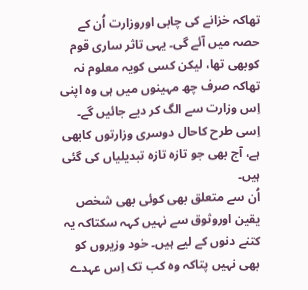تھاکہ خزانے کی چابی اوروزارت اُن کے حصہ میں آئے گی۔ یہی تاثر ساری قوم کوبھی تھا، لیکن کسی کویہ معلوم نہ تھاکہ صرف چھ مہینوں میں ہی وہ اپنی اِس وزارت سے الگ کر دیے جائیں گے۔ اِسی طرح کاحال دوسری وزارتوں کابھی ہے، آج بھی جو تازہ تازہ تبدیلیاں کی گئی ہیں۔
اُن سے متعلق بھی کوئی بھی شخص یقین اوروثوق سے نہیں کہہ سکتاکہ یہ کتنے دنوں کے لیے ہیں۔ خود وزیروں کو بھی نہیں پتاکہ وہ کب تک اِس عہدے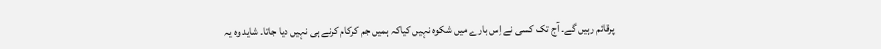پرقائم رہیں گے۔ آج تک کسی نے اِس بارے میں شکوہ نہیں کیاکہ ہمیں جم کرکام کرنے ہی نہیں دیا جاتا۔ شاید وہ یہ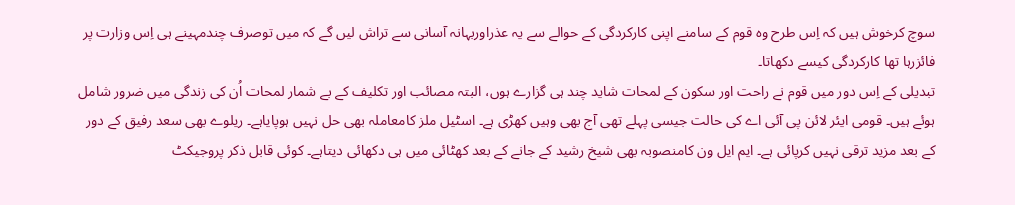سوچ کرخوش ہیں کہ اِس طرح وہ قوم کے سامنے اپنی کارکردگی کے حوالے سے یہ عذراوربہانہ آسانی سے تراش لیں گے کہ میں توصرف چندمہینے ہی اِس وزارت پر فائزرہا تھا کارکردگی کیسے دکھاتا۔
تبدیلی کے اِس دور میں قوم نے راحت اور سکون کے لمحات شاید چند ہی گزارے ہوں، البتہ مصائب اور تکلیف کے بے شمار لمحات اُن کی زندگی میں ضرور شامل ہوئے ہیں۔ قومی ایئر لائن پی آئی اے کی حالت جیسی پہلے تھی آج بھی وہیں کھڑی ہے۔ اسٹیل ملز کامعاملہ بھی حل نہیں ہوپایاہے۔ ریلوے بھی سعد رفیق کے دور کے بعد مزید ترقی نہیں کرپائی ہے۔ ایم ایل ون کامنصوبہ بھی شیخ رشید کے جانے کے بعد کھٹائی میں ہی دکھائی دیتاہے۔ کوئی قابل ذکر پروجیکٹ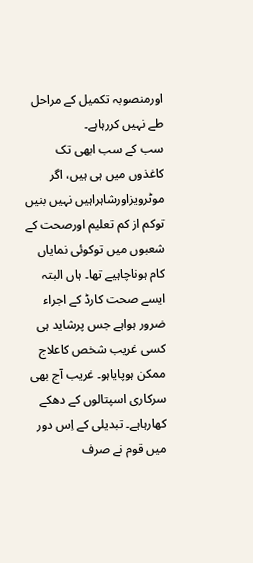اورمنصوبہ تکمیل کے مراحل طے نہیں کررہاہے۔
سب کے سب ابھی تک کاغذوں میں ہی ہیں، اگر موٹرویزاورشاہراہیں نہیں بنیں توکم از کم تعلیم اورصحت کے شعبوں میں توکوئی نمایاں کام ہوناچاہیے تھا۔ ہاں البتہ ایسے صحت کارڈ کے اجراء ضرور ہواہے جس پرشاید ہی کسی غریب شخص کاعلاج ممکن ہوپایاہو۔ غریب آج بھی سرکاری اسپتالوں کے دھکے کھارہاہے۔ تبدیلی کے اِس دور میں قوم نے صرف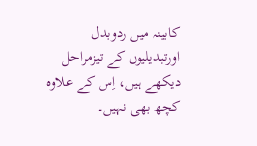کابینہ میں ردوبدل اورتبدیلیوں کے تیزمراحل دیکھے ہیں، اِس کے علاوہ کچھ بھی نہیں۔